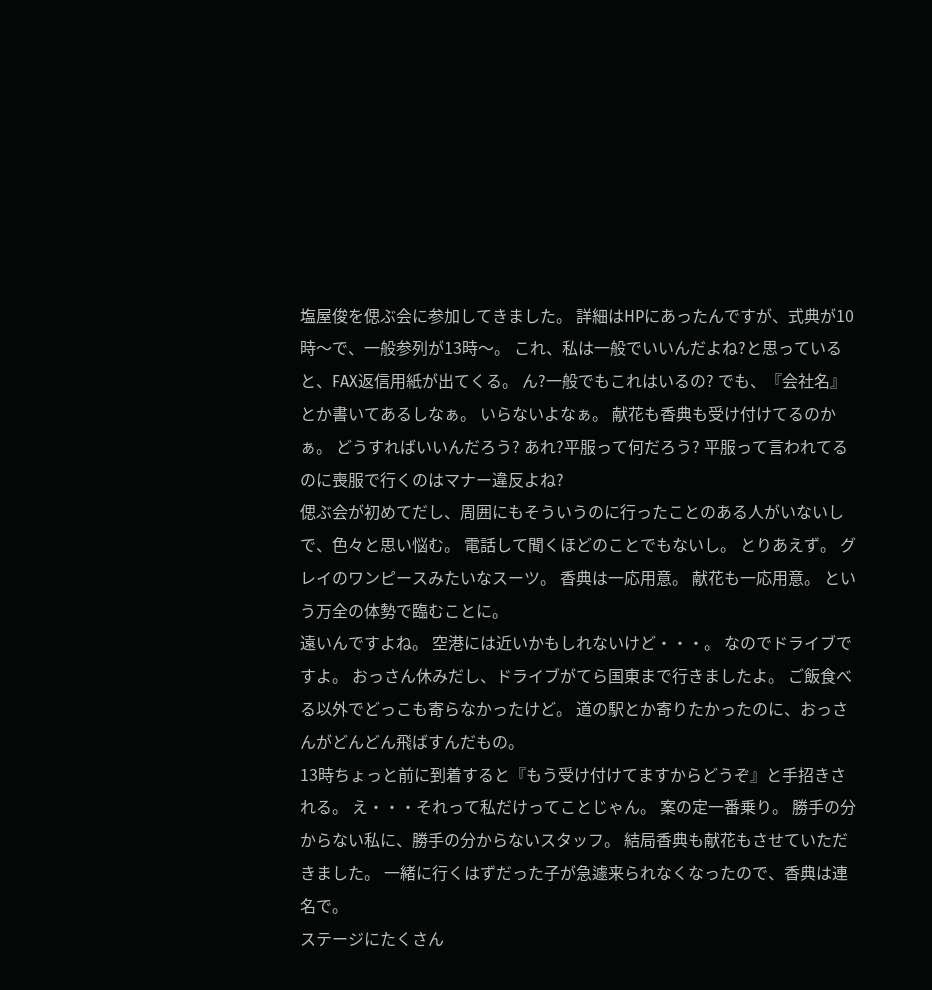塩屋俊を偲ぶ会に参加してきました。 詳細はHPにあったんですが、式典が10時〜で、一般参列が13時〜。 これ、私は一般でいいんだよね?と思っていると、FAX返信用紙が出てくる。 ん?一般でもこれはいるの? でも、『会社名』とか書いてあるしなぁ。 いらないよなぁ。 献花も香典も受け付けてるのかぁ。 どうすればいいんだろう? あれ?平服って何だろう? 平服って言われてるのに喪服で行くのはマナー違反よね?
偲ぶ会が初めてだし、周囲にもそういうのに行ったことのある人がいないしで、色々と思い悩む。 電話して聞くほどのことでもないし。 とりあえず。 グレイのワンピースみたいなスーツ。 香典は一応用意。 献花も一応用意。 という万全の体勢で臨むことに。
遠いんですよね。 空港には近いかもしれないけど・・・。 なのでドライブですよ。 おっさん休みだし、ドライブがてら国東まで行きましたよ。 ご飯食べる以外でどっこも寄らなかったけど。 道の駅とか寄りたかったのに、おっさんがどんどん飛ばすんだもの。
13時ちょっと前に到着すると『もう受け付けてますからどうぞ』と手招きされる。 え・・・それって私だけってことじゃん。 案の定一番乗り。 勝手の分からない私に、勝手の分からないスタッフ。 結局香典も献花もさせていただきました。 一緒に行くはずだった子が急遽来られなくなったので、香典は連名で。
ステージにたくさん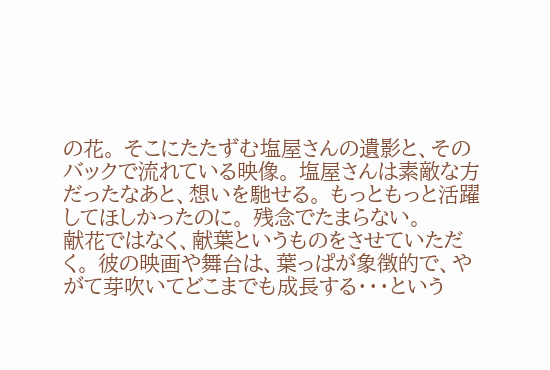の花。 そこにたたずむ塩屋さんの遺影と、そのバックで流れている映像。 塩屋さんは素敵な方だったなあと、想いを馳せる。 もっともっと活躍してほしかったのに。 残念でたまらない。
献花ではなく、献葉というものをさせていただく。 彼の映画や舞台は、葉っぱが象徴的で、やがて芽吹いてどこまでも成長する・・・という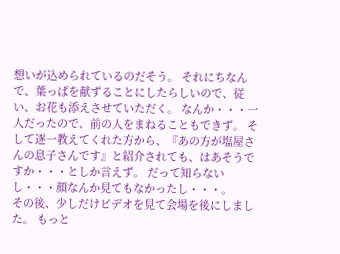想いが込められているのだそう。 それにちなんで、葉っぱを献ずることにしたらしいので、従い、お花も添えさせていただく。 なんか・・・一人だったので、前の人をまねることもできず。 そして逐一教えてくれた方から、『あの方が塩屋さんの息子さんです』と紹介されても、はあそうですか・・・としか言えず。 だって知らないし・・・顔なんか見てもなかったし・・・。
その後、少しだけビデオを見て会場を後にしました。 もっと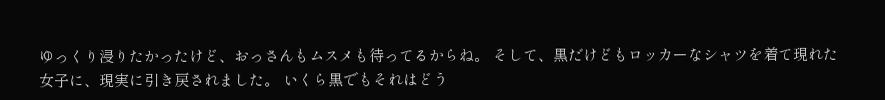ゆっくり浸りたかったけど、おっさんもムスメも待ってるからね。 そして、黒だけどもロッカーなシャツを着て現れた女子に、現実に引き戻されました。 いくら黒でもそれはどう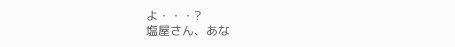よ・・・?
塩屋さん、あな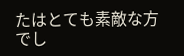たはとても素敵な方でし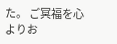た。 ご冥福を心よりお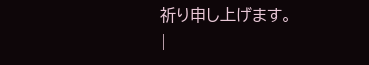祈り申し上げます。
|